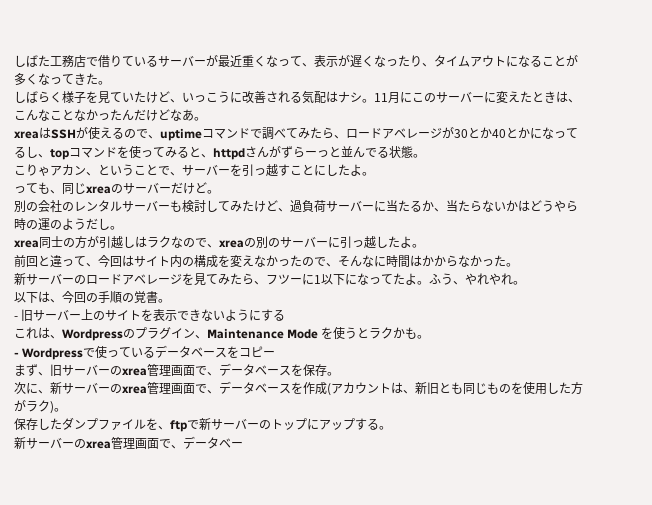しばた工務店で借りているサーバーが最近重くなって、表示が遅くなったり、タイムアウトになることが多くなってきた。
しばらく様子を見ていたけど、いっこうに改善される気配はナシ。11月にこのサーバーに変えたときは、こんなことなかったんだけどなあ。
xreaはSSHが使えるので、uptimeコマンドで調べてみたら、ロードアベレージが30とか40とかになってるし、topコマンドを使ってみると、httpdさんがずらーっと並んでる状態。
こりゃアカン、ということで、サーバーを引っ越すことにしたよ。
っても、同じxreaのサーバーだけど。
別の会社のレンタルサーバーも検討してみたけど、過負荷サーバーに当たるか、当たらないかはどうやら時の運のようだし。
xrea同士の方が引越しはラクなので、xreaの別のサーバーに引っ越したよ。
前回と違って、今回はサイト内の構成を変えなかったので、そんなに時間はかからなかった。
新サーバーのロードアベレージを見てみたら、フツーに1以下になってたよ。ふう、やれやれ。
以下は、今回の手順の覚書。
- 旧サーバー上のサイトを表示できないようにする
これは、Wordpressのプラグイン、Maintenance Mode を使うとラクかも。
- Wordpressで使っているデータベースをコピー
まず、旧サーバーのxrea管理画面で、データベースを保存。
次に、新サーバーのxrea管理画面で、データベースを作成(アカウントは、新旧とも同じものを使用した方がラク)。
保存したダンプファイルを、ftpで新サーバーのトップにアップする。
新サーバーのxrea管理画面で、データベー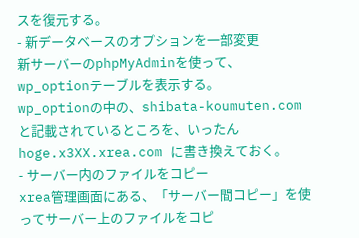スを復元する。
- 新データベースのオプションを一部変更
新サーバーのphpMyAdminを使って、wp_optionテーブルを表示する。
wp_optionの中の、shibata-koumuten.com と記載されているところを、いったん hoge.x3XX.xrea.com に書き換えておく。
- サーバー内のファイルをコピー
xrea管理画面にある、「サーバー間コピー」を使ってサーバー上のファイルをコピ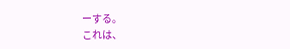ーする。
これは、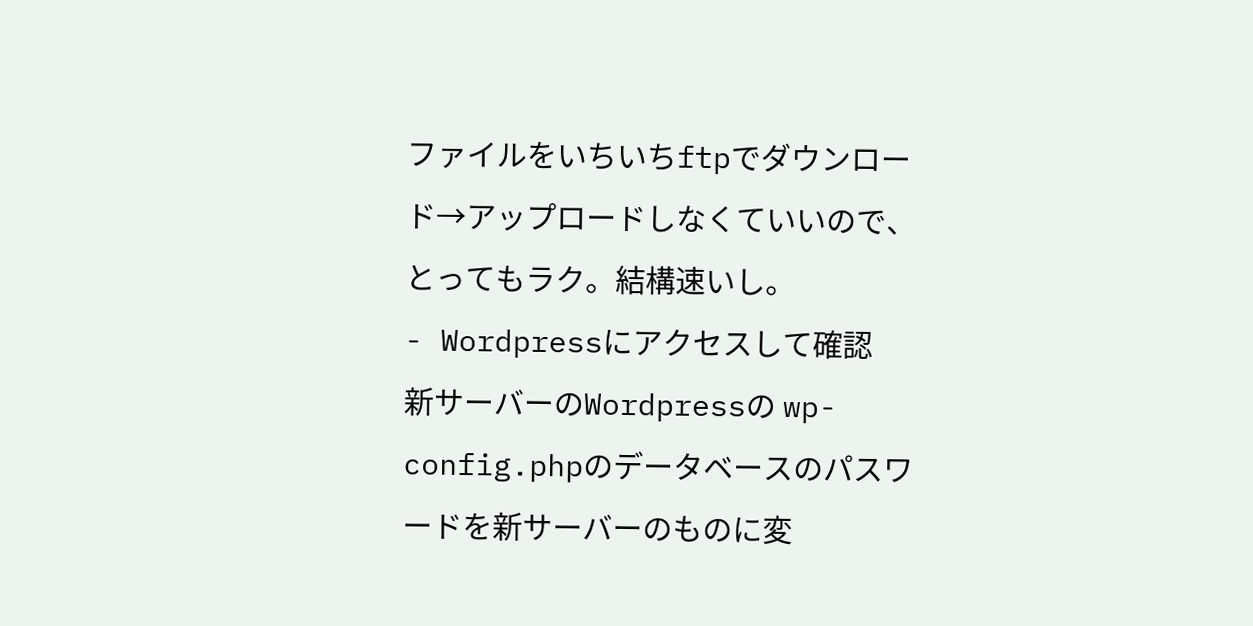ファイルをいちいちftpでダウンロード→アップロードしなくていいので、とってもラク。結構速いし。
- Wordpressにアクセスして確認
新サーバーのWordpressの wp-config.phpのデータベースのパスワードを新サーバーのものに変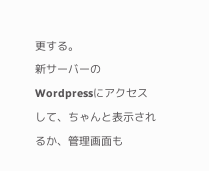更する。
新サーバーのWordpressにアクセスして、ちゃんと表示されるか、管理画面も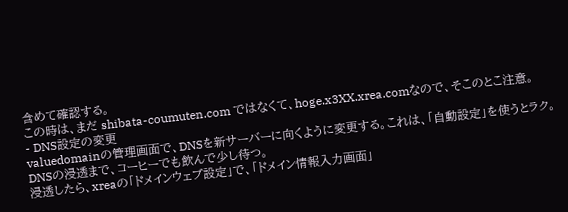含めて確認する。
この時は、まだ shibata-coumuten.com ではなくて、hoge.x3XX.xrea.comなので、そこのとこ注意。
- DNS設定の変更
valuedomainの管理画面で、DNSを新サーバーに向くように変更する。これは、「自動設定」を使うとラク。
DNSの浸透まで、コーヒーでも飲んで少し待つ。
浸透したら、xreaの「ドメインウェブ設定」で、「ドメイン情報入力画面」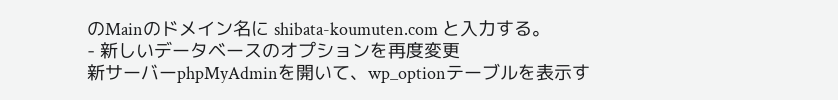のMainのドメイン名に shibata-koumuten.com と入力する。
- 新しいデータベースのオプションを再度変更
新サーバーphpMyAdminを開いて、wp_optionテーブルを表示す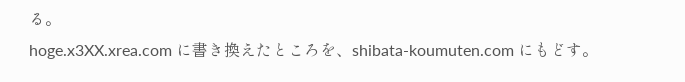る。
hoge.x3XX.xrea.com に書き換えたところを、shibata-koumuten.com にもどす。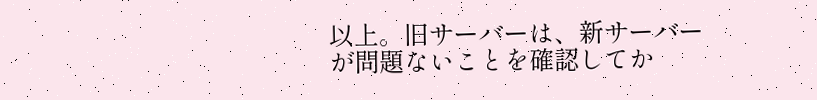以上。旧サーバーは、新サーバーが問題ないことを確認してか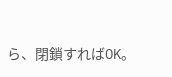ら、閉鎖すればOK。